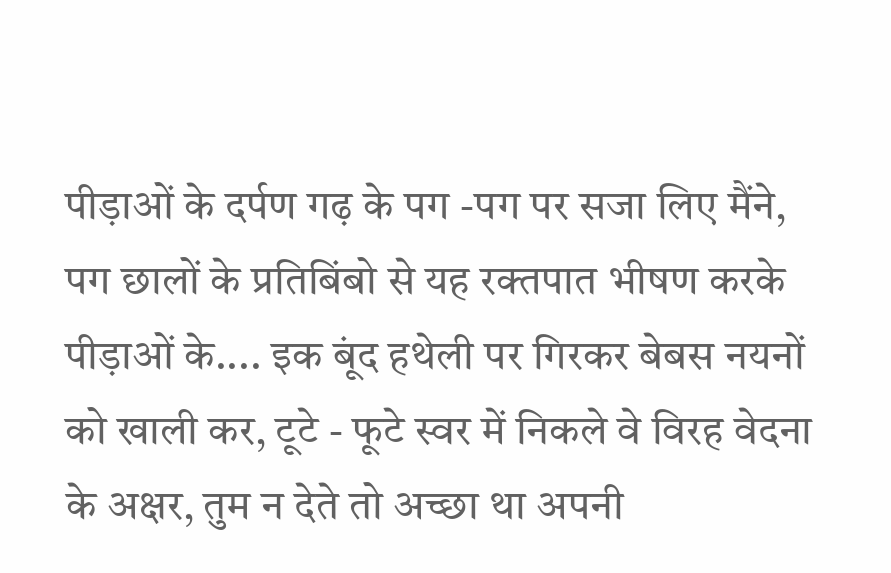पीड़ाओं के दर्पण गढ़ के पग -पग पर सजा लिए मैंने, पग छालों के प्रतिबिंबो से यह रक्तपात भीषण करके पीड़ाओं के.... इक बूंद हथेली पर गिरकर बेबस नयनों को खाली कर, टूटे - फूटे स्वर में निकले वे विरह वेदना के अक्षर, तुम न देते तो अच्छा था अपनी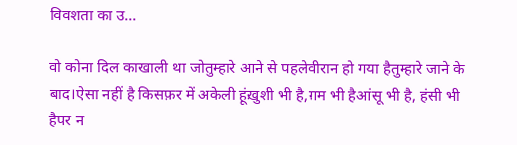विवशता का उ...

वो कोना दिल काखाली था जोतुम्हारे आने से पहलेवीरान हो गया हैतुम्हारे जाने के बाद।ऐसा नहीं है किसफ़र में अकेली हूंख़ुशी भी है,ग़म भी हैआंसू भी है, हंसी भी हैपर न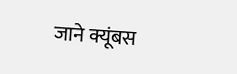जाने क्यूंबस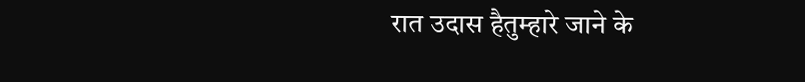रात उदास हैतुम्हारे जाने के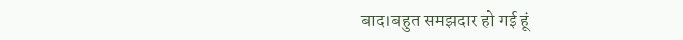बाद।बहुत समझदार हो गई हूं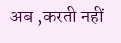अब ,करती नहीं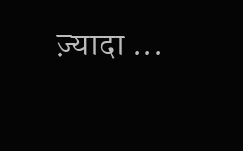ज़्यादा ...